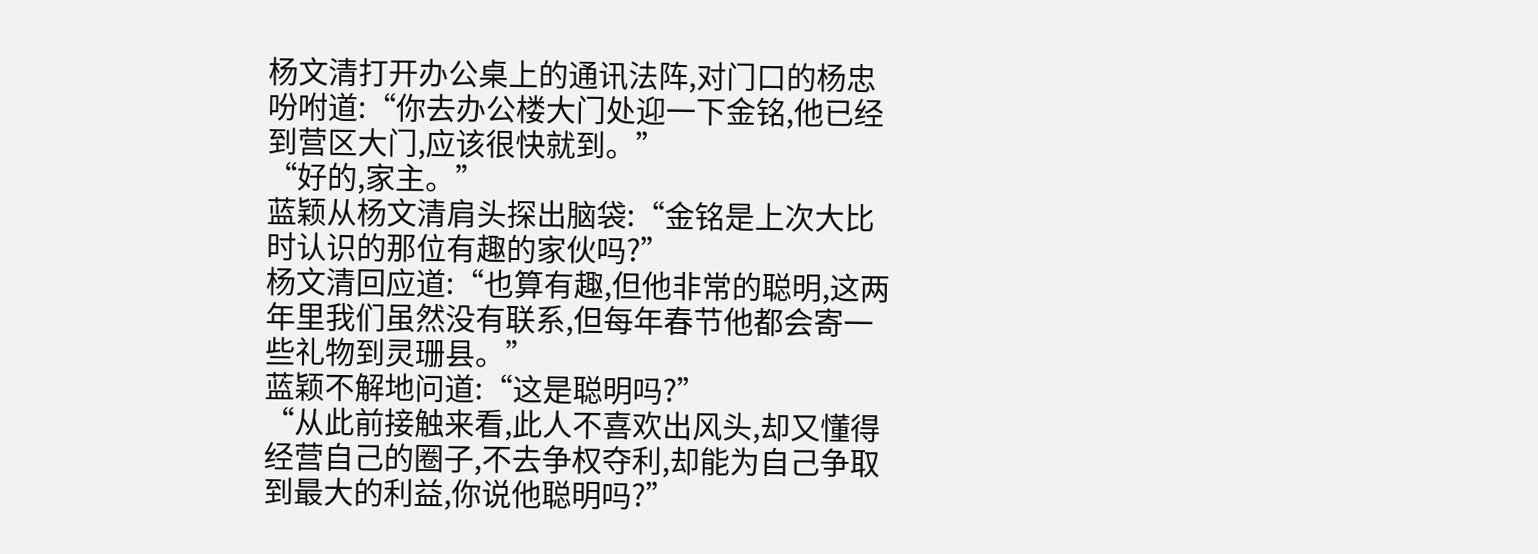杨文清打开办公桌上的通讯法阵,对门口的杨忠吩咐道:“你去办公楼大门处迎一下金铭,他已经到营区大门,应该很快就到。”
“好的,家主。”
蓝颖从杨文清肩头探出脑袋:“金铭是上次大比时认识的那位有趣的家伙吗?”
杨文清回应道:“也算有趣,但他非常的聪明,这两年里我们虽然没有联系,但每年春节他都会寄一些礼物到灵珊县。”
蓝颖不解地问道:“这是聪明吗?”
“从此前接触来看,此人不喜欢出风头,却又懂得经营自己的圈子,不去争权夺利,却能为自己争取到最大的利益,你说他聪明吗?”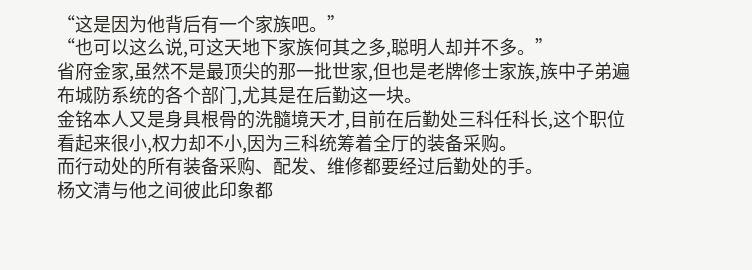“这是因为他背后有一个家族吧。”
“也可以这么说,可这天地下家族何其之多,聪明人却并不多。”
省府金家,虽然不是最顶尖的那一批世家,但也是老牌修士家族,族中子弟遍布城防系统的各个部门,尤其是在后勤这一块。
金铭本人又是身具根骨的洗髓境天才,目前在后勤处三科任科长,这个职位看起来很小,权力却不小,因为三科统筹着全厅的装备采购。
而行动处的所有装备采购、配发、维修都要经过后勤处的手。
杨文清与他之间彼此印象都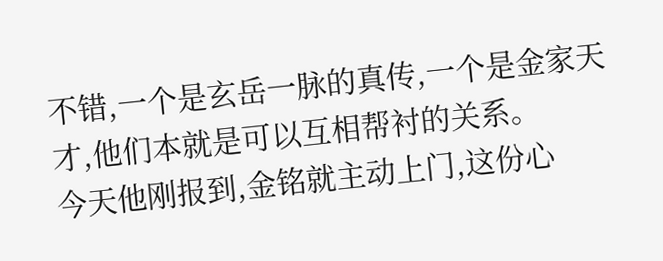不错,一个是玄岳一脉的真传,一个是金家天才,他们本就是可以互相帮衬的关系。
今天他刚报到,金铭就主动上门,这份心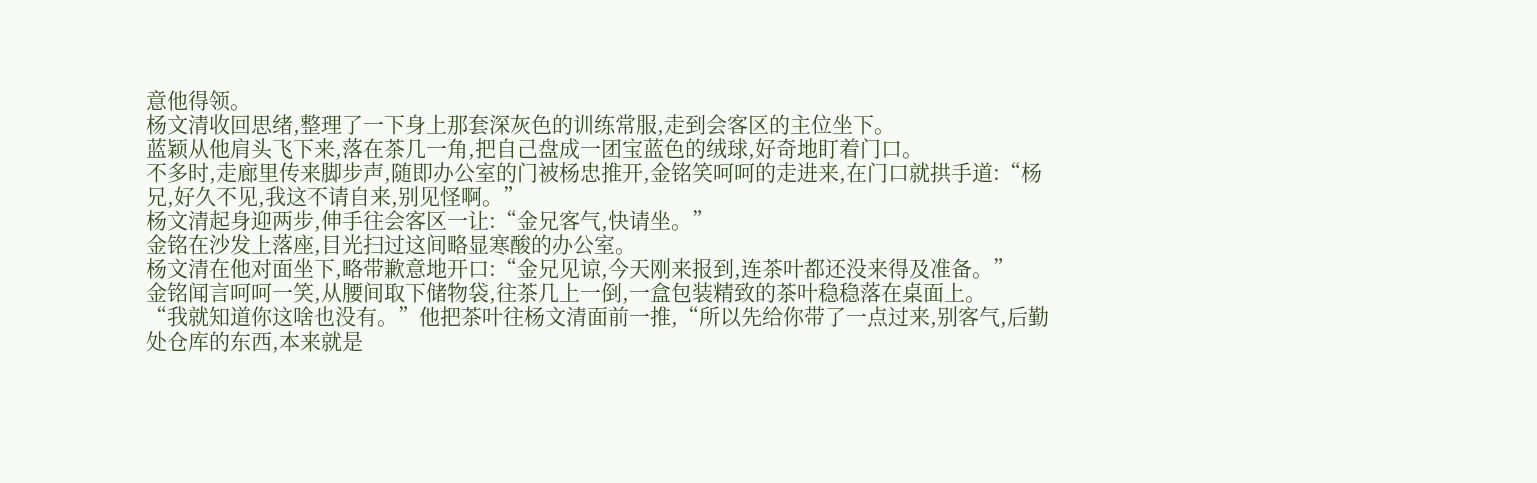意他得领。
杨文清收回思绪,整理了一下身上那套深灰色的训练常服,走到会客区的主位坐下。
蓝颖从他肩头飞下来,落在茶几一角,把自己盘成一团宝蓝色的绒球,好奇地盯着门口。
不多时,走廊里传来脚步声,随即办公室的门被杨忠推开,金铭笑呵呵的走进来,在门口就拱手道:“杨兄,好久不见,我这不请自来,别见怪啊。”
杨文清起身迎两步,伸手往会客区一让:“金兄客气,快请坐。”
金铭在沙发上落座,目光扫过这间略显寒酸的办公室。
杨文清在他对面坐下,略带歉意地开口:“金兄见谅,今天刚来报到,连茶叶都还没来得及准备。”
金铭闻言呵呵一笑,从腰间取下储物袋,往茶几上一倒,一盒包装精致的茶叶稳稳落在桌面上。
“我就知道你这啥也没有。”他把茶叶往杨文清面前一推,“所以先给你带了一点过来,别客气,后勤处仓库的东西,本来就是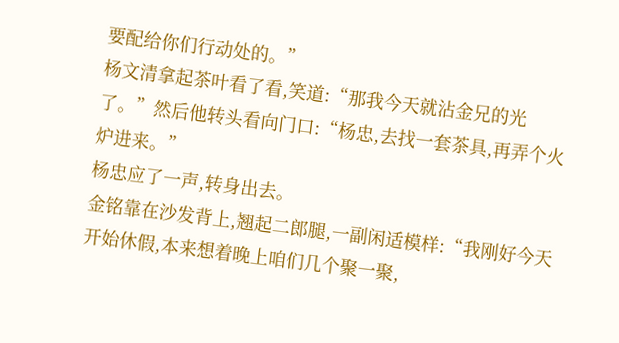要配给你们行动处的。”
杨文清拿起茶叶看了看,笑道:“那我今天就沾金兄的光了。”然后他转头看向门口:“杨忠,去找一套茶具,再弄个火炉进来。”
杨忠应了一声,转身出去。
金铭靠在沙发背上,翘起二郎腿,一副闲适模样:“我刚好今天开始休假,本来想着晚上咱们几个聚一聚,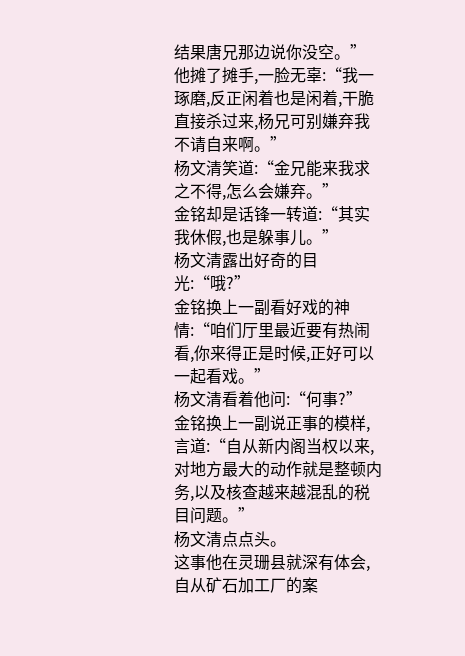结果唐兄那边说你没空。”
他摊了摊手,一脸无辜:“我一琢磨,反正闲着也是闲着,干脆直接杀过来,杨兄可别嫌弃我不请自来啊。”
杨文清笑道:“金兄能来我求之不得,怎么会嫌弃。”
金铭却是话锋一转道:“其实我休假,也是躲事儿。”
杨文清露出好奇的目光:“哦?”
金铭换上一副看好戏的神情:“咱们厅里最近要有热闹看,你来得正是时候,正好可以一起看戏。”
杨文清看着他问:“何事?”
金铭换上一副说正事的模样,言道:“自从新内阁当权以来,对地方最大的动作就是整顿内务,以及核查越来越混乱的税目问题。”
杨文清点点头。
这事他在灵珊县就深有体会,自从矿石加工厂的案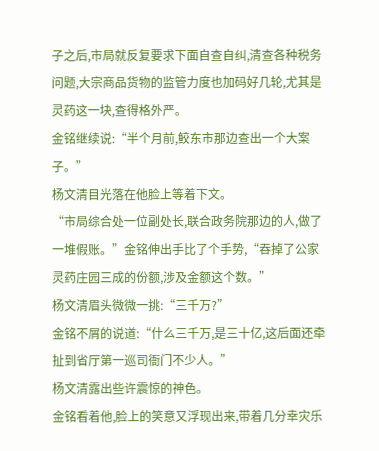子之后,市局就反复要求下面自查自纠,清查各种税务问题,大宗商品货物的监管力度也加码好几轮,尤其是灵药这一块,查得格外严。
金铭继续说:“半个月前,鲛东市那边查出一个大案子。”
杨文清目光落在他脸上等着下文。
“市局综合处一位副处长,联合政务院那边的人,做了一堆假账。”金铭伸出手比了个手势,“吞掉了公家灵药庄园三成的份额,涉及金额这个数。”
杨文清眉头微微一挑:“三千万?”
金铭不屑的说道:“什么三千万,是三十亿,这后面还牵扯到省厅第一巡司衙门不少人。”
杨文清露出些许震惊的神色。
金铭看着他,脸上的笑意又浮现出来,带着几分幸灾乐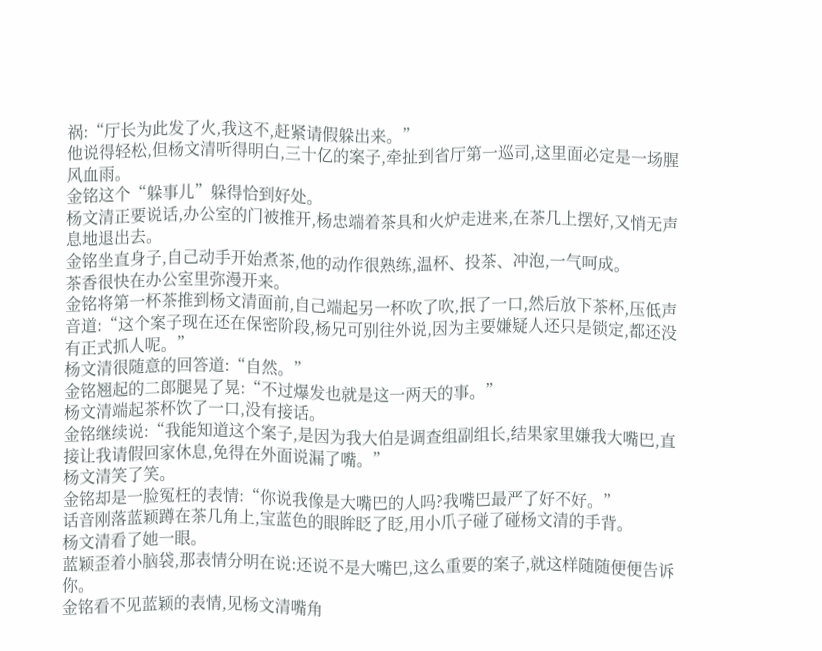祸:“厅长为此发了火,我这不,赶紧请假躲出来。”
他说得轻松,但杨文清听得明白,三十亿的案子,牵扯到省厅第一巡司,这里面必定是一场腥风血雨。
金铭这个“躲事儿”躲得恰到好处。
杨文清正要说话,办公室的门被推开,杨忠端着茶具和火炉走进来,在茶几上摆好,又悄无声息地退出去。
金铭坐直身子,自己动手开始煮茶,他的动作很熟练,温杯、投茶、冲泡,一气呵成。
茶香很快在办公室里弥漫开来。
金铭将第一杯茶推到杨文清面前,自己端起另一杯吹了吹,抿了一口,然后放下茶杯,压低声音道:“这个案子现在还在保密阶段,杨兄可别往外说,因为主要嫌疑人还只是锁定,都还没有正式抓人呢。”
杨文清很随意的回答道:“自然。”
金铭翘起的二郎腿晃了晃:“不过爆发也就是这一两天的事。”
杨文清端起茶杯饮了一口,没有接话。
金铭继续说:“我能知道这个案子,是因为我大伯是调查组副组长,结果家里嫌我大嘴巴,直接让我请假回家休息,免得在外面说漏了嘴。”
杨文清笑了笑。
金铭却是一脸冤枉的表情:“你说我像是大嘴巴的人吗?我嘴巴最严了好不好。”
话音刚落蓝颖蹲在茶几角上,宝蓝色的眼眸眨了眨,用小爪子碰了碰杨文清的手背。
杨文清看了她一眼。
蓝颖歪着小脑袋,那表情分明在说:还说不是大嘴巴,这么重要的案子,就这样随随便便告诉你。
金铭看不见蓝颖的表情,见杨文清嘴角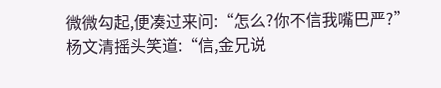微微勾起,便凑过来问:“怎么?你不信我嘴巴严?”
杨文清摇头笑道:“信,金兄说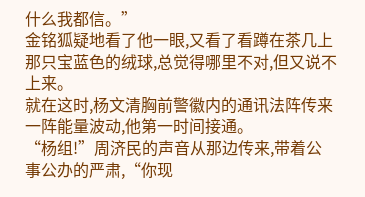什么我都信。”
金铭狐疑地看了他一眼,又看了看蹲在茶几上那只宝蓝色的绒球,总觉得哪里不对,但又说不上来。
就在这时,杨文清胸前警徽内的通讯法阵传来一阵能量波动,他第一时间接通。
“杨组!”周济民的声音从那边传来,带着公事公办的严肃,“你现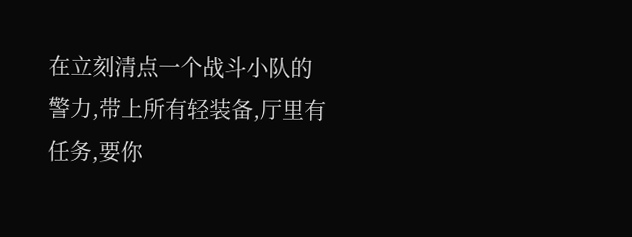在立刻清点一个战斗小队的警力,带上所有轻装备,厅里有任务,要你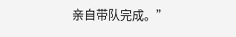亲自带队完成。”